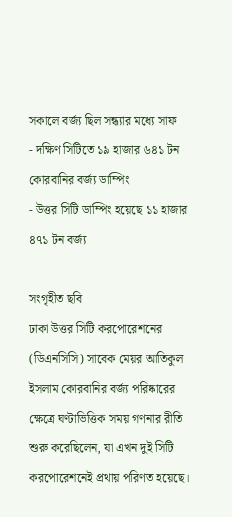সকালে বর্জ্য ছিল সন্ধ্যার মধ্যে সাফ
- দক্ষিণ সিটিতে ১৯ হাজার ৬৪১ টন কোরবানির বর্জ্য ডাম্পিং
- উত্তর সিটি ডাম্পিং হয়েছে ১১ হাজার ৪৭১ টন বর্জ্য

সংগৃহীত ছবি
ঢাকা উত্তর সিটি করপোরেশনের (ডিএনসিসি) সাবেক মেয়র আতিকুল ইসলাম কোরবানির বর্জ্য পরিষ্কারের ক্ষেত্রে ঘণ্টাভিত্তিক সময় গণনার রীতি শুরু করেছিলেন, যা এখন দুই সিটি করপোরেশনেই প্রথায় পরিণত হয়েছে।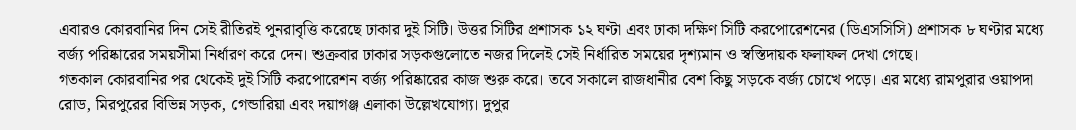এবারও কোরবানির দিন সেই রীতিরই পুনরাবৃত্তি করেছে ঢাকার দুই সিটি। উত্তর সিটির প্রশাসক ১২ ঘণ্টা এবং ঢাকা দক্ষিণ সিটি করপোরেশনের (ডিএসসিসি) প্রশাসক ৮ ঘণ্টার মধ্যে বর্জ্য পরিষ্কারের সময়সীমা নির্ধারণ করে দেন। শুক্রবার ঢাকার সড়কগুলোতে নজর দিলেই সেই নির্ধারিত সময়ের দৃশ্যমান ও স্বস্তিদায়ক ফলাফল দেখা গেছে।
গতকাল কোরবানির পর থেকেই দুই সিটি করপোরেশন বর্জ্য পরিষ্কারের কাজ শুরু করে। তবে সকালে রাজধানীর বেশ কিছু সড়কে বর্জ্য চোখে পড়ে। এর মধ্যে রামপুরার ওয়াপদা রোড, মিরপুরের বিভিন্ন সড়ক, গেন্ডারিয়া এবং দয়াগঞ্জ এলাকা উল্লেখযোগ্য। দুপুর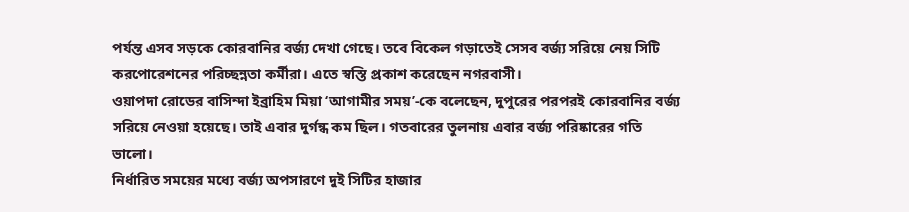পর্যন্ত এসব সড়কে কোরবানির বর্জ্য দেখা গেছে। তবে বিকেল গড়াতেই সেসব বর্জ্য সরিয়ে নেয় সিটি করপোরেশনের পরিচ্ছন্নতা কর্মীরা। এতে স্বস্তি প্রকাশ করেছেন নগরবাসী।
ওয়াপদা রোডের বাসিন্দা ইব্রাহিম মিয়া ‘আগামীর সময়’-কে বলেছেন, দুপুরের পরপরই কোরবানির বর্জ্য সরিয়ে নেওয়া হয়েছে। তাই এবার দুর্গন্ধ কম ছিল। গতবারের তুলনায় এবার বর্জ্য পরিষ্কারের গতি ভালো।
নির্ধারিত সময়ের মধ্যে বর্জ্য অপসারণে দুই সিটির হাজার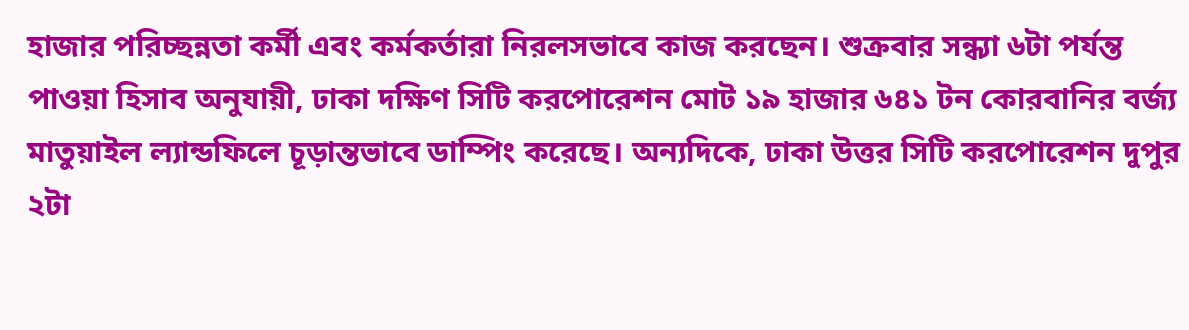হাজার পরিচ্ছন্নতা কর্মী এবং কর্মকর্তারা নিরলসভাবে কাজ করছেন। শুক্রবার সন্ধ্যা ৬টা পর্যন্ত পাওয়া হিসাব অনুযায়ী, ঢাকা দক্ষিণ সিটি করপোরেশন মোট ১৯ হাজার ৬৪১ টন কোরবানির বর্জ্য মাতুয়াইল ল্যান্ডফিলে চূড়ান্তভাবে ডাম্পিং করেছে। অন্যদিকে, ঢাকা উত্তর সিটি করপোরেশন দুপুর ২টা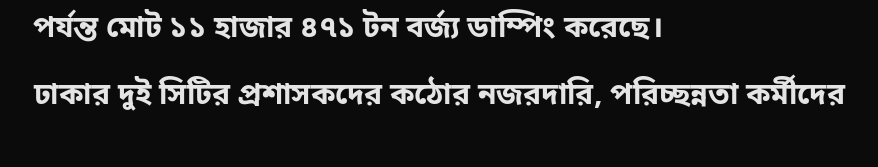পর্যন্ত মোট ১১ হাজার ৪৭১ টন বর্জ্য ডাম্পিং করেছে।
ঢাকার দুই সিটির প্রশাসকদের কঠোর নজরদারি, পরিচ্ছন্নতা কর্মীদের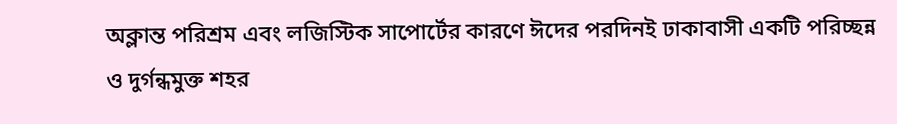অক্লান্ত পরিশ্রম এবং লজিস্টিক সাপোর্টের কারণে ঈদের পরদিনই ঢাকাবাসী একটি পরিচ্ছন্ন ও দুর্গন্ধমুক্ত শহর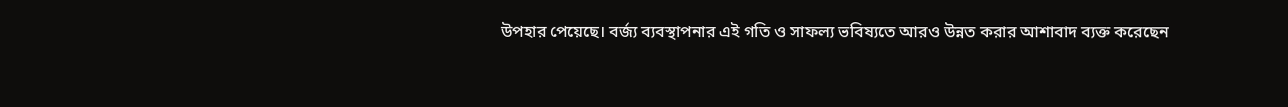উপহার পেয়েছে। বর্জ্য ব্যবস্থাপনার এই গতি ও সাফল্য ভবিষ্যতে আরও উন্নত করার আশাবাদ ব্যক্ত করেছেন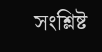সংশ্লিষ্ট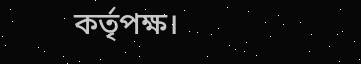কর্তৃপক্ষ।